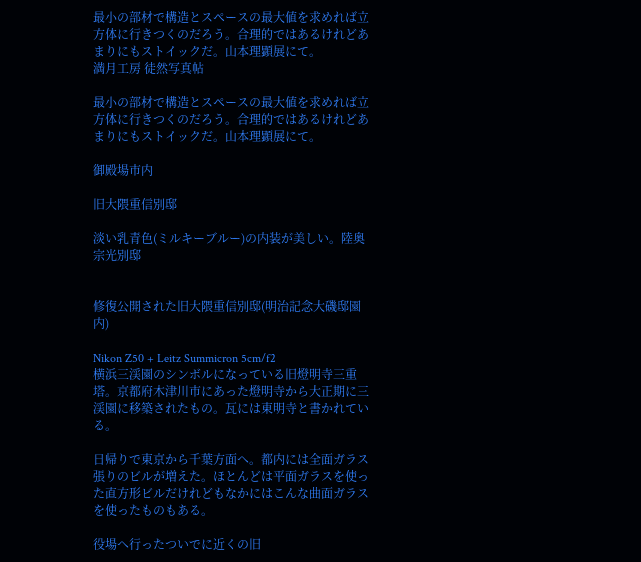最小の部材で構造とスペースの最大値を求めれば立方体に行きつくのだろう。合理的ではあるけれどあまりにもストイックだ。山本理顕展にて。
満月工房 徒然写真帖

最小の部材で構造とスペースの最大値を求めれば立方体に行きつくのだろう。合理的ではあるけれどあまりにもストイックだ。山本理顕展にて。

御殿場市内

旧大隈重信別邸

淡い乳青色(ミルキーブルー)の内装が美しい。陸奥宗光別邸


修復公開された旧大隈重信別邸(明治記念大磯邸園内)

Nikon Z50 + Leitz Summicron 5cm/f2
横浜三渓園のシンボルになっている旧燈明寺三重塔。京都府木津川市にあった燈明寺から大正期に三渓園に移築されたもの。瓦には東明寺と書かれている。

日帰りで東京から千葉方面へ。都内には全面ガラス張りのビルが増えた。ほとんどは平面ガラスを使った直方形ビルだけれどもなかにはこんな曲面ガラスを使ったものもある。

役場へ行ったついでに近くの旧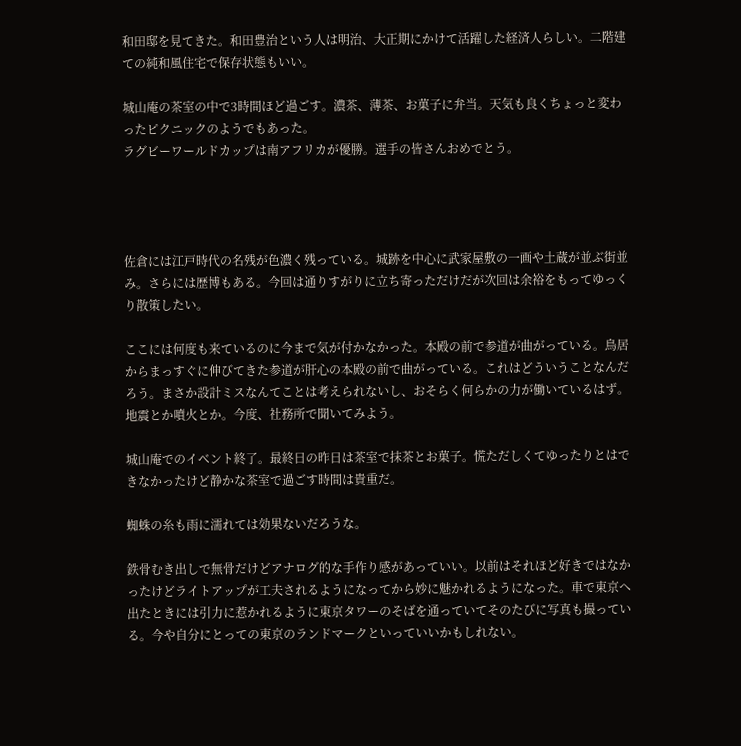和田邸を見てきた。和田豊治という人は明治、大正期にかけて活躍した経済人らしい。二階建ての純和風住宅で保存状態もいい。

城山庵の茶室の中で3時間ほど過ごす。濃茶、薄茶、お菓子に弁当。天気も良くちょっと変わったピクニックのようでもあった。
ラグビーワールドカップは南アフリカが優勝。選手の皆さんおめでとう。




佐倉には江戸時代の名残が色濃く残っている。城跡を中心に武家屋敷の一画や土蔵が並ぶ街並み。さらには歴博もある。今回は通りすがりに立ち寄っただけだが次回は余裕をもってゆっくり散策したい。

ここには何度も来ているのに今まで気が付かなかった。本殿の前で参道が曲がっている。鳥居からまっすぐに伸びてきた参道が肝心の本殿の前で曲がっている。これはどういうことなんだろう。まさか設計ミスなんてことは考えられないし、おそらく何らかの力が働いているはず。地震とか噴火とか。今度、社務所で聞いてみよう。

城山庵でのイベント終了。最終日の昨日は茶室で抹茶とお菓子。慌ただしくてゆったりとはできなかったけど静かな茶室で過ごす時間は貴重だ。

蜘蛛の糸も雨に濡れては効果ないだろうな。

鉄骨むき出しで無骨だけどアナログ的な手作り感があっていい。以前はそれほど好きではなかったけどライトアップが工夫されるようになってから妙に魅かれるようになった。車で東京へ出たときには引力に惹かれるように東京タワーのそばを通っていてそのたびに写真も撮っている。今や自分にとっての東京のランドマークといっていいかもしれない。